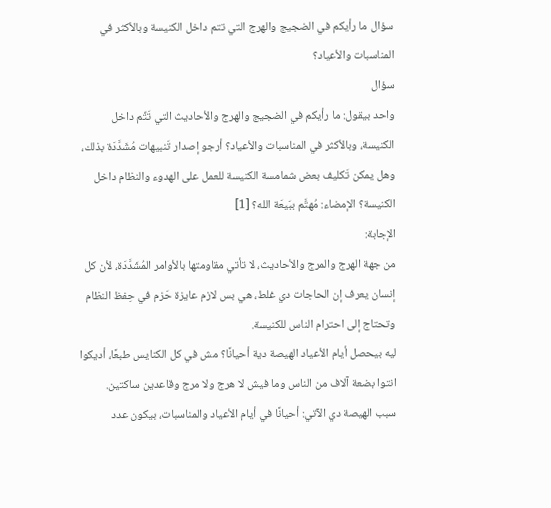سؤال ما رأيكم في الضجيج والهرج التي تتم داخل الكنيسة وبالأكثر في المناسبات والأعياد؟
سؤال
واحد بيقول: ما رأيكم في الضجيج والهرج والأحاديث التي تَتِّم داخل الكنيسة، وبالأكثر في المناسبات والأعياد؟ أرجو إصدار تَنبيهات مُشَدَّدَة بذلك، وهل يمكن تَكليف بعض شمامسة الكنيسة للعمل على الهدوء والنظام داخل الكنيسة؟ الإمضاء: مُهتَّم ببَيعَة الله؟ [1]
الإجابة:
من جهة الهرج والمرج والأحاديث، لا تأتي مقاومتها بالأوامر المُشَدَّدَة، لأن كل إنسان يعرف إن الحاجات دي غلط، هي بس لازم عايزة حَزم في حِفظ النظام وتحتاج إلى احترام الناس للكنيسة.
ليه بيحصل أيام الأعياد الهيصة دية أحيانًا؟ مش في كل الكنايس طبعًا، أديكوا انتوا بضعة آلاف من الناس وما فيش لا هرج ولا مرج وقاعدين ساكتين.
سبب الهيصة دي الآتي: أحيانًا في أيام الأعياد والمناسبات، بيكون عدد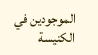الموجودين في الكنيسة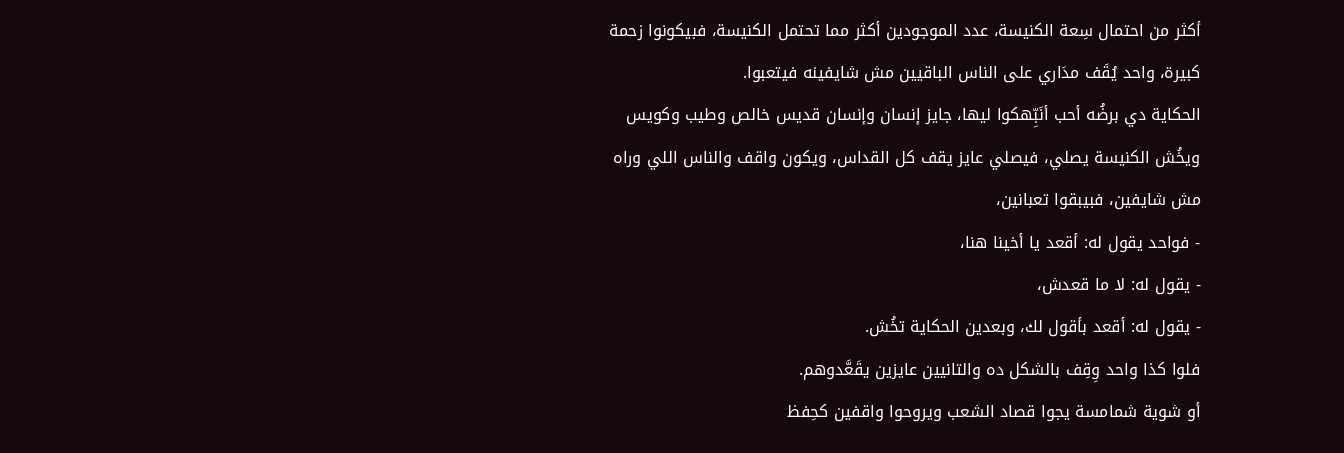أكثر من احتمال سِعة الكنيسة، عدد الموجودين أكثر مما تحتمل الكنيسة، فبيكونوا زحمة كبيرة، واحد يُقَف مدَاري على الناس الباقيين مش شايفينه فيتعبوا.
الحكاية دي برضُه أحب أنَبِّهكوا ليها، جايز إنسان وإنسان قديس خالص وطيب وكويس ويخُش الكنيسة يصلي، فيصلي عايز يقف كل القداس، ويكون واقف والناس اللي وراه مش شايفين، فبيبقوا تعبانين،
- فواحد يقول له: أقعد يا أخينا هنا،
- يقول له: لا ما قعدش،
- يقول له: أقعد بأقول لك، وبعدين الحكاية تخُش.
فلوا كذا واحد وِقِف بالشكل ده والتانيين عايزين يقَعَّدوهم.
أو شوية شمامسة يجوا قصاد الشعب ويروحوا واقفين كحِفظ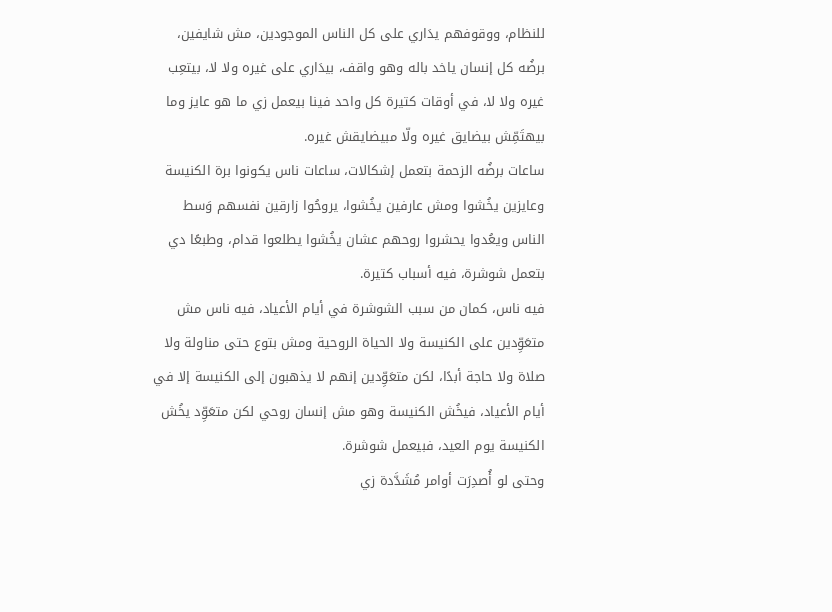للنظام، ووقوفهم يدَاري على كل الناس الموجودين، مش شايفين، برضُه كل إنسان ياخد باله وهو واقف، بيدَاري على غيره ولا لا، بيتعِب غيره ولا لا، في أوقات كتيرة كل واحد فينا بيعمل زي ما هو عايز وما بيهتَمِّش بيضايق غيره ولّا مبيضايقش غيره.
ساعات برضُه الزحمة بتعمل إشكالات، ساعات ناس يكونوا برة الكنيسة وعايزين يخُشوا ومش عارفين يخُشوا، يروحُوا زارقين نفسهم وَسط الناس ويعُدوا يحشروا روحهم عشان يخُشوا يطلعوا قدام، وطبعًا دي بتعمل شوشرة، فيه أسباب كتيرة.
فيه ناس، كمان من سبب الشوشرة في أيام الأعياد، فيه ناس مش متعَوِّدين على الكنيسة ولا الحياة الروحية ومش بتوع حتى مناولة ولا صلاة ولا حاجة أبدًا، لكن متعَوِّدين إنهم لا يذهبون إلى الكنيسة إلا في أيام الأعياد، فيخُش الكنيسة وهو مش إنسان روحي لكن متعَوِّد يخُش الكنيسة يوم العيد، فبيعمل شوشرة.
وحتى لو أُصدِرَت أوامر مُشَدَّدة زي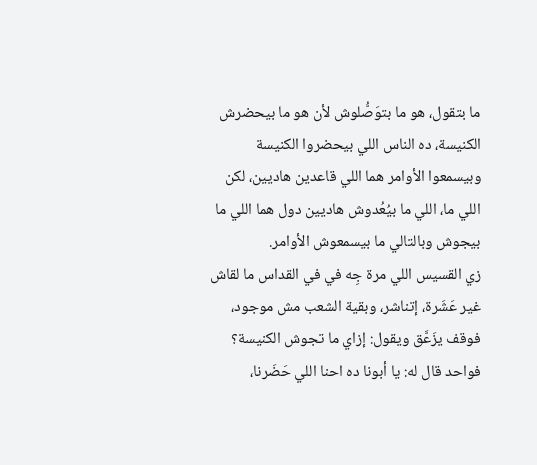ما بتقول، هو ما بتوَصُّلوش لأن هو ما بيحضرش الكنيسة، ده الناس اللي بيحضروا الكنيسة وبيسمعوا الأوامر هما اللي قاعدين هاديين، لكن اللي ما، اللي ما بيُعُدوش هاديين دول هما اللي ما بيجوش وبالتالي ما بيسمعوش الأوامر.
زي القسيس اللي مرة جِه في في القداس ما لقاش غير عَشَرة، إتناشر، وبقية الشعب مش موجود، فوقف يزَعَّق ويقول: إزاي ما تجوش الكنيسة؟ فواحد قال له: يا أبونا ده احنا اللي حَضَرنا،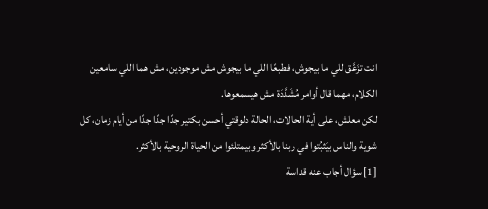انت تزَعَّق للي ما بيجوش، فطبعًا اللي ما بيجوش مش موجودين، مش هما اللي سامعين الكلام، مهما قال أوامر مُشَدَّدَة مش هيسمعوها.
لكن معلش، على أية الحالات، الحالة دلوقتي أحسن بكتير جدًا جدًا جدًا من أيام زمان، كل شوية والناس بيَثبُتوا في ربنا بالأكثر وبيمتلئوا من الحياة الروحية بالأكثر.
[1] سؤال أجاب عنه قداسة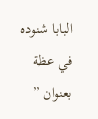البابا شنوده في عظة بعنوان ”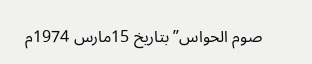صوم الحواس” بتاريخ 15مارس 1974م